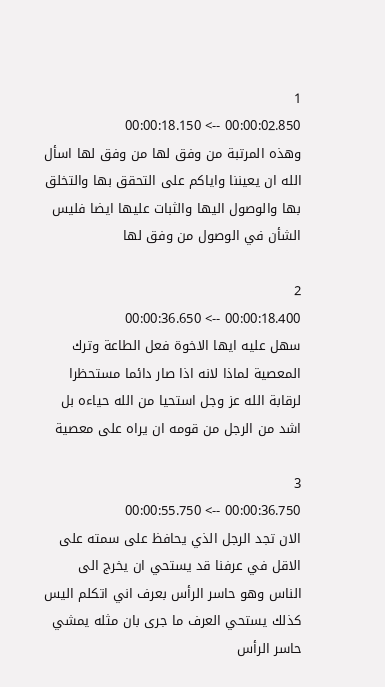1
00:00:02.850 --> 00:00:18.150
وهذه المرتبة من وفق لها من وفق لها اسأل الله ان يعيننا واياكم على التحقق بها والتخلق بها والوصول اليها والثبات عليها ايضا فليس الشأن في الوصول من وفق لها

2
00:00:18.400 --> 00:00:36.650
سهل عليه ايها الاخوة فعل الطاعة وترك المعصية لماذا لانه اذا صار دائما مستحظرا لرقابة الله عز وجل استحيا من الله حياءه بل اشد من الرجل من قومه ان يراه على معصية

3
00:00:36.750 --> 00:00:55.750
الان تجد الرجل الذي يحافظ على سمته على الاقل في عرفنا قد يستحي ان يخرج الى الناس وهو حاسر الرأس بعرف اني اتكلم اليس كذلك يستحي العرف ما جرى بان مثله يمشي حاسر الرأس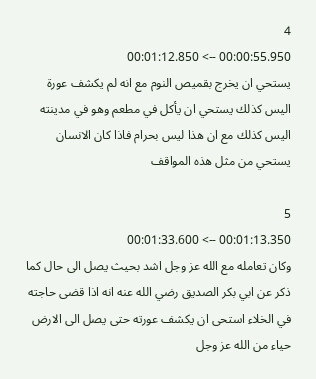4
00:00:55.950 --> 00:01:12.850
يستحي ان يخرج بقميص النوم مع انه لم يكشف عورة اليس كذلك يستحي ان يأكل في مطعم وهو في مدينته اليس كذلك مع ان هذا ليس بحرام فاذا كان الانسان يستحي من مثل هذه المواقف

5
00:01:13.350 --> 00:01:33.600
وكان تعامله مع الله عز وجل اشد بحيث يصل الى حال كما ذكر عن ابي بكر الصديق رضي الله عنه انه اذا قضى حاجته في الخلاء استحى ان يكشف عورته حتى يصل الى الارض حياء من الله عز وجل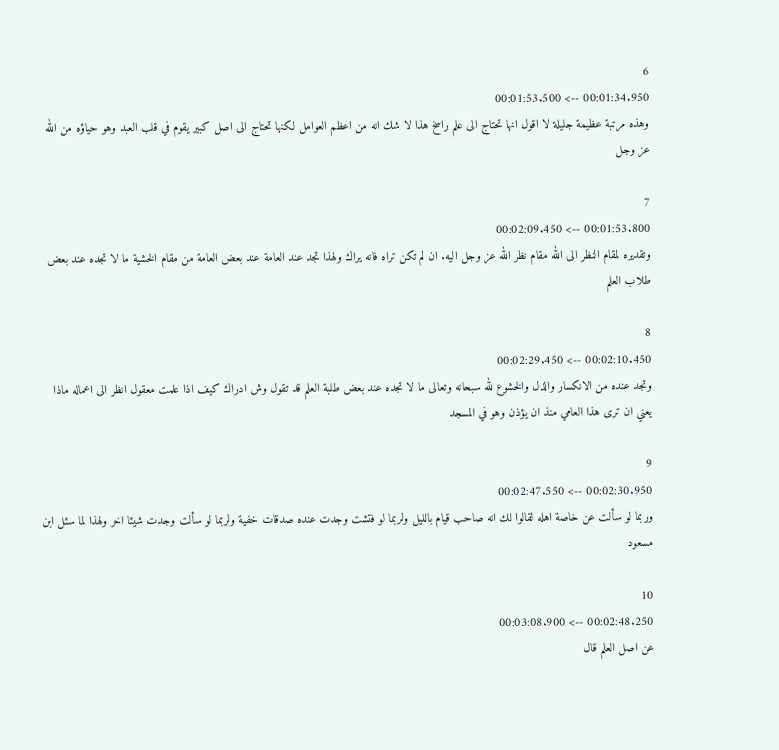6
00:01:34.950 --> 00:01:53.500
وهذه مرتبة عظيمة جليلة لا اقول انها تحتاج الى علم راسخ هذا لا شك انه من اعظم العوامل لكنها تحتاج الى اصل كبير يقوم في قلب العبد وهو حياؤه من الله عز وجل

7
00:01:53.800 --> 00:02:09.450
وتقديره لمقام النظر الى الله مقام نظر الله عز وجل اليه. ان لم تكن تراه فانه يراك ولهذا تجد عند العامة عند بعض العامة من مقام الخشية ما لا تجده عند بعض طلاب العلم

8
00:02:10.450 --> 00:02:29.450
وتجد عنده من الانكسار والذل والخشوع لله سبحانه وتعالى ما لا تجده عند بعض طلبة العلم قد تقول وش ادراك كيف اذا علمت معقول انظر الى اعماله ماذا يعني ان ترى هذا العامي منذ ان يؤذن وهو في المسجد

9
00:02:30.950 --> 00:02:47.550
وربما لو سألت عن خاصة اهله لقالوا لك انه صاحب قيام بالليل ولربما لو فتشت وجدت عنده صدقات خفية ولربما لو سألت وجدت شيئا اخر ولهذا لما سئل ابن مسعود

10
00:02:48.250 --> 00:03:08.900
عن اصل العلم قال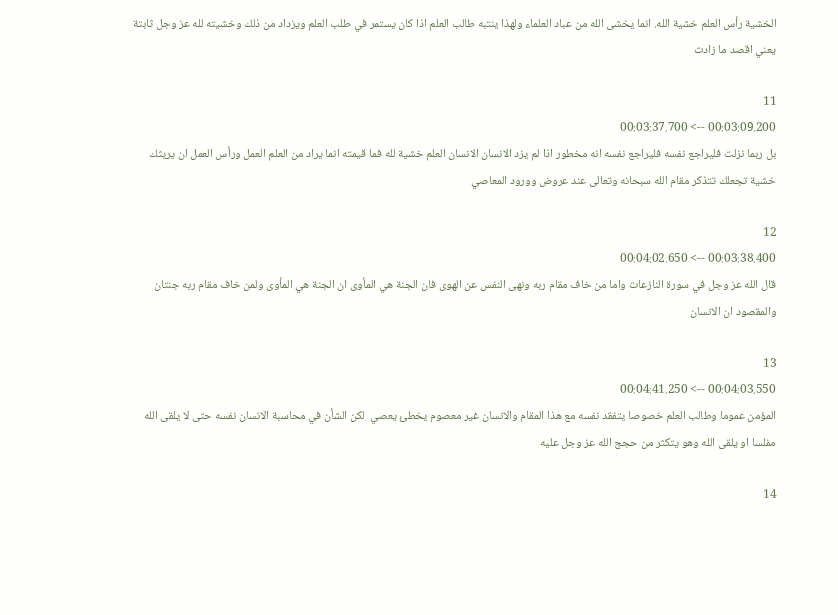الخشية رأس العلم خشية الله. انما يخشى الله من عباد العلماء ولهذا ينتبه طالب العلم اذا كان يستمر في طلب العلم ويزداد من ذلك وخشيته لله عز وجل ثابتة يعني اقصد ما زادت

11
00:03:09.200 --> 00:03:37.700
بل ربما نزلت فليراجع نفسه فليراجع نفسه انه مخطور اذا لم يزد الانسان الانسان العلم خشية لله فما قيمته انما يراد من العلم العمل ورأس العمل ان يريثك خشية تجعلك تتذكر مقام الله سبحانه وتعالى عند عروض وورود المعاصي

12
00:03:38.400 --> 00:04:02.650
قال الله عز وجل في سورة النازعات واما من خاف مقام ربه ونهى النفس عن الهوى فان الجنة هي المأوى ان الجنة هي المأوى ولمن خاف مقام ربه جنتان والمقصود ان الانسان

13
00:04:03.550 --> 00:04:41.250
المؤمن عموما وطالب العلم خصوصا يتفقد نفسه مع هذا المقام والانسان غير معصوم يخطئ يعصي  لكن الشأن في محاسبة الانسان نفسه حتى لا يلقى الله مفلسا او يلقى الله وهو يتكثر من حجج الله عز وجل عليه

14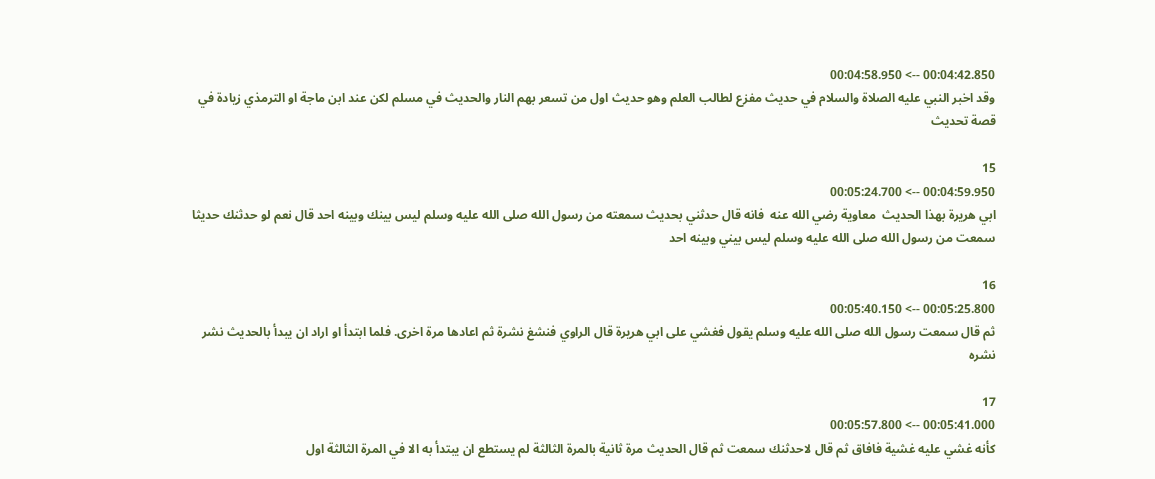00:04:42.850 --> 00:04:58.950
وقد اخبر النبي عليه الصلاة والسلام في حديث مفزع لطالب العلم وهو حديث اول من تسعر بهم النار والحديث في مسلم لكن عند ابن ماجة او الترمذي زيادة في قصة تحديث

15
00:04:59.950 --> 00:05:24.700
ابي هريرة بهذا الحديث  معاوية رضي الله عنه  فانه قال حدثني بحديث سمعته من رسول الله صلى الله عليه وسلم ليس بينك وبينه احد قال نعم لو حدثنك حديثا سمعت من رسول الله صلى الله عليه وسلم ليس بيني وبينه احد

16
00:05:25.800 --> 00:05:40.150
ثم قال سمعت رسول الله صلى الله عليه وسلم يقول فغشي على ابي هريرة قال الراوي فنشغ نشرة ثم اعادها مرة اخرى. فلما ابتدأ او اراد ان يبدأ بالحديث نشر نشره

17
00:05:41.000 --> 00:05:57.800
كأنه غشي عليه غشية فافاق ثم قال لاحدثنك سمعت ثم قال الحديث مرة ثانية بالمرة الثالثة لم يستطع ان يبتدأ به الا في المرة الثالثة اول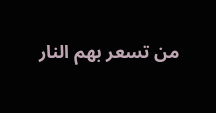من تسعر بهم النار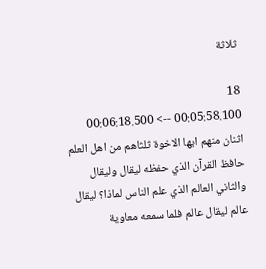ثلاثة

18
00:05:58.100 --> 00:06:18.500
اثنان منهم ايها الاخوة ثلثاهم من اهل العلم حافظ القرآن الذي حفظه ليقال وليقال والثاني العالم الذي علم الناس لماذا؟ ليقال عالم ليقال عالم فلما سمعه معاوية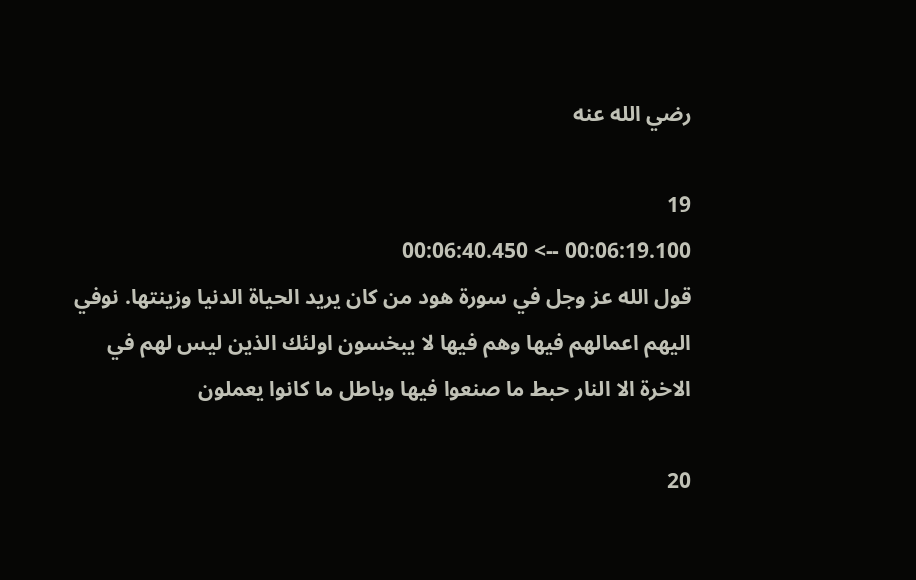رضي الله عنه

19
00:06:19.100 --> 00:06:40.450
قول الله عز وجل في سورة هود من كان يريد الحياة الدنيا وزينتها. نوفي اليهم اعمالهم فيها وهم فيها لا يبخسون اولئك الذين ليس لهم في الاخرة الا النار حبط ما صنعوا فيها وباطل ما كانوا يعملون

20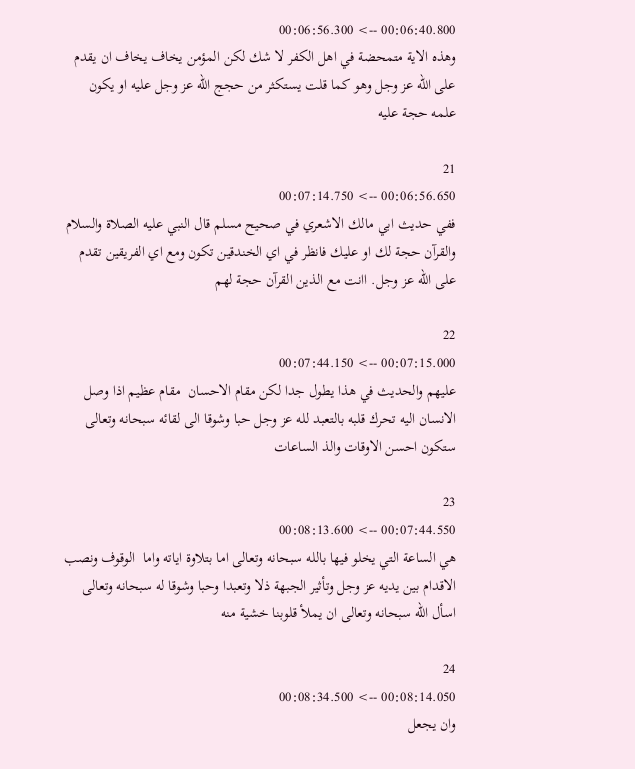00:06:40.800 --> 00:06:56.300
وهذه الاية متمحضة في اهل الكفر لا شك لكن المؤمن يخاف يخاف ان يقدم على الله عز وجل وهو كما قلت يستكثر من حجج الله عز وجل عليه او يكون علمه حجة عليه

21
00:06:56.650 --> 00:07:14.750
ففي حديث ابي مالك الاشعري في صحيح مسلم قال النبي عليه الصلاة والسلام والقرآن حجة لك او عليك فانظر في اي الخندقين تكون ومع اي الفريقين تقدم على الله عز وجل. اانت مع الذين القرآن حجة لهم

22
00:07:15.000 --> 00:07:44.150
عليهم والحديث في هذا يطول جدا لكن مقام الاحسان  مقام عظيم اذا وصل الانسان اليه تحرك قلبه بالتعبد لله عز وجل حبا وشوقا الى لقائه سبحانه وتعالى ستكون احسن الاوقات والذ الساعات

23
00:07:44.550 --> 00:08:13.600
هي الساعة التي يخلو فيها بالله سبحانه وتعالى اما بتلاوة اياته واما  الوقوف ونصب الاقدام بين يديه عز وجل وتأثير الجبهة ذلا وتعبدا وحبا وشوقا له سبحانه وتعالى  اسأل الله سبحانه وتعالى ان يملأ قلوبنا خشية منه

24
00:08:14.050 --> 00:08:34.500
وان يجعل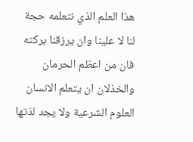هذا العلم الذي نتعلمه حجة لنا لا علينا وان يرزقنا بركته فان من اعظم الحرمان والخذلان ان يتعلم الانسان العلوم الشرعية ولا يجد لذتها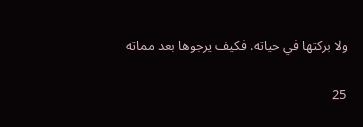ولا بركتها في حياته. فكيف يرجوها بعد مماته

25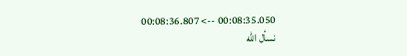00:08:35.050 --> 00:08:36.807
نسأل الله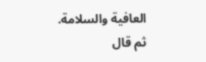العافية والسلامة. ثم قال